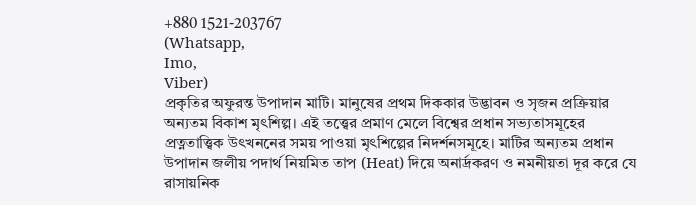+880 1521-203767
(Whatsapp,
Imo,
Viber)
প্রকৃতির অফুরন্ত উপাদান মাটি। মানুষের প্রথম দিককার উদ্ভাবন ও সৃজন প্রক্রিয়ার অন্যতম বিকাশ মৃৎশিল্প। এই তত্ত্বের প্রমাণ মেলে বিশ্বের প্রধান সভ্যতাসমূহের প্রত্নতাত্ত্বিক উৎখননের সময় পাওয়া মৃৎশিল্পের নিদর্শনসমূহে। মাটির অন্যতম প্রধান উপাদান জলীয় পদার্থ নিয়মিত তাপ (Heat) দিয়ে অনার্দ্রকরণ ও নমনীয়তা দূর করে যে রাসায়নিক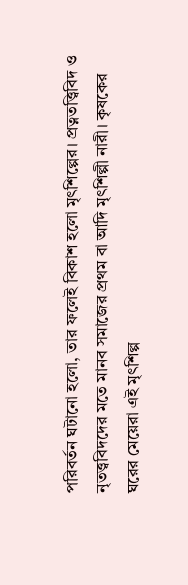পরিবর্তন ঘটানো হলো, তার ফলেই বিকাশ হলো মৃৎশিল্পের। প্রত্নতত্ত্বিবিদ ও নৃতত্ত্ববিদদের মতে মানব সমাজের প্রথম বা আদি মৃৎশিল্পী নারী। কৃষকের ঘরের মেয়েরা এই মৃৎশিল্প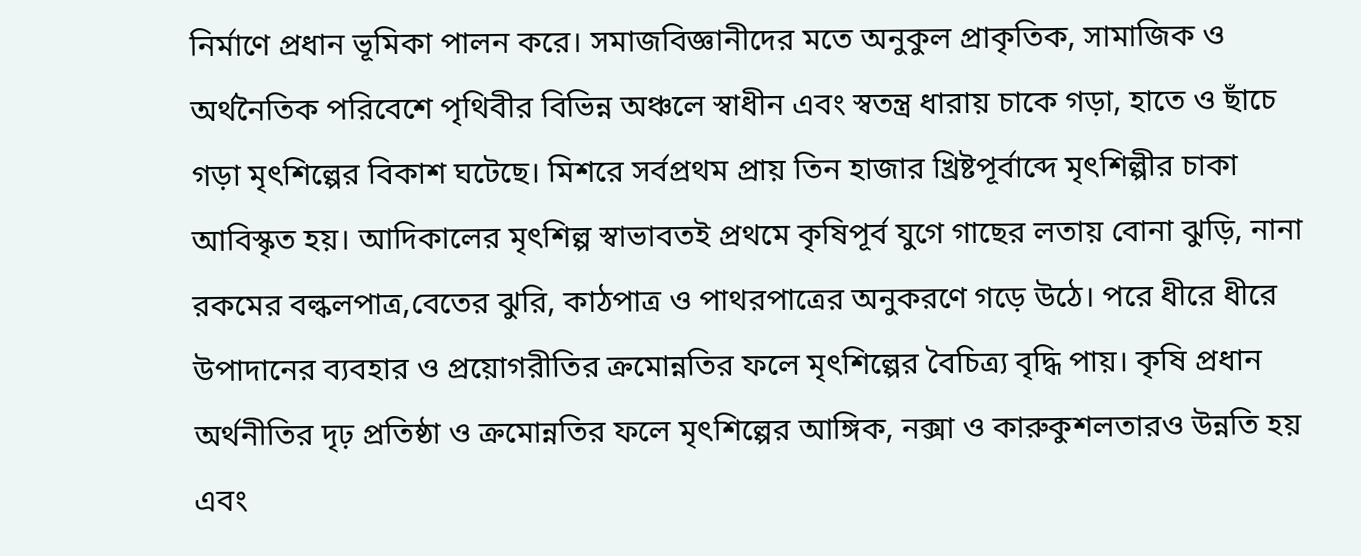নির্মাণে প্রধান ভূমিকা পালন করে। সমাজবিজ্ঞানীদের মতে অনুকুল প্রাকৃতিক, সামাজিক ও অর্থনৈতিক পরিবেশে পৃথিবীর বিভিন্ন অঞ্চলে স্বাধীন এবং স্বতন্ত্র ধারায় চাকে গড়া, হাতে ও ছাঁচে গড়া মৃৎশিল্পের বিকাশ ঘটেছে। মিশরে সর্বপ্রথম প্রায় তিন হাজার খ্রিষ্টপূর্বাব্দে মৃৎশিল্পীর চাকা আবিস্কৃত হয়। আদিকালের মৃৎশিল্প স্বাভাবতই প্রথমে কৃষিপূর্ব যুগে গাছের লতায় বোনা ঝুড়ি, নানা রকমের বল্কলপাত্র,বেতের ঝুরি, কাঠপাত্র ও পাথরপাত্রের অনুকরণে গড়ে উঠে। পরে ধীরে ধীরে উপাদানের ব্যবহার ও প্রয়োগরীতির ক্রমোন্নতির ফলে মৃৎশিল্পের বৈচিত্র্য বৃদ্ধি পায়। কৃষি প্রধান অর্থনীতির দৃঢ় প্রতিষ্ঠা ও ক্রমোন্নতির ফলে মৃৎশিল্পের আঙ্গিক, নক্সা ও কারুকুশলতারও উন্নতি হয় এবং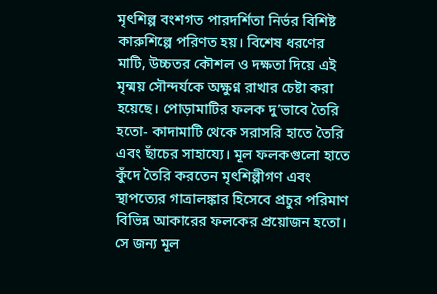মৃৎশিল্প বংশগত পারদর্শিতা নির্ভর বিশিষ্ট কারুশিল্পে পরিণত হয়। বিশেষ ধরণের মাটি, উচ্চতর কৌশল ও দক্ষতা দিয়ে এই মৃন্ময় সৌন্দর্যকে অক্ষুণ্ন রাখার চেষ্টা করা হয়েছে। পোড়ামাটির ফলক দু’ভাবে তৈরি হতো- কাদামাটি থেকে সরাসরি হাতে তৈরি এবং ছাঁচের সাহায্যে। মূল ফলকগুলো হাতে কুঁদে তৈরি করতেন মৃৎশিল্পীগণ এবং স্থাপত্যের গাত্রালঙ্কার হিসেবে প্রচুর পরিমাণ বিভিন্ন আকারের ফলকের প্রয়োজন হতো। সে জন্য মূল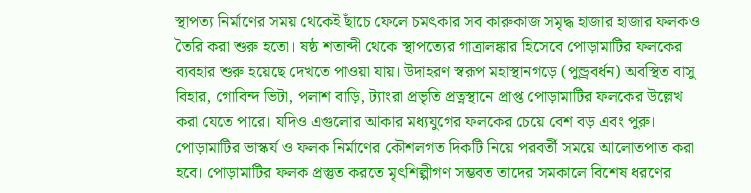স্থাপত্য নির্মাণের সময় থেকেই ছাঁচে ফেলে চমৎকার সব কারুকাজ সমৃদ্ধ হাজার হাজার ফলকও তৈরি করা শুরু হতো। ষষ্ঠ শতাব্দী থেকে স্থাপত্যের গাত্রালঙ্কার হিসেবে পোড়ামাটির ফলকের ব্যবহার শুরু হয়েছে দেখতে পাওয়া যায়। উদাহরণ স্বরূপ মহাস্থানগড়ে (পুন্ড্রবর্ধন) অবস্থিত বাসু বিহার, গোবিন্দ ভিটা, পলাশ বাড়ি, ট্যাংরা প্রভৃতি প্রত্নস্থানে প্রাপ্ত পোড়ামাটির ফলকের উল্লেখ করা যেতে পারে। যদিও এগুলোর আকার মধ্যযুগের ফলকের চেয়ে বেশ বড় এবং পুরু। পোড়ামাটির ভাস্কর্য ও ফলক নির্মাণের কৌশলগত দিকটি নিয়ে পরবর্তী সময়ে আলোতপাত করা হবে। পোড়ামাটির ফলক প্রস্তুত করতে মৃৎশিল্পীগণ সম্ভবত তাদের সমকালে বিশেষ ধরণের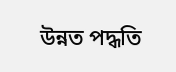উন্নত পদ্ধতি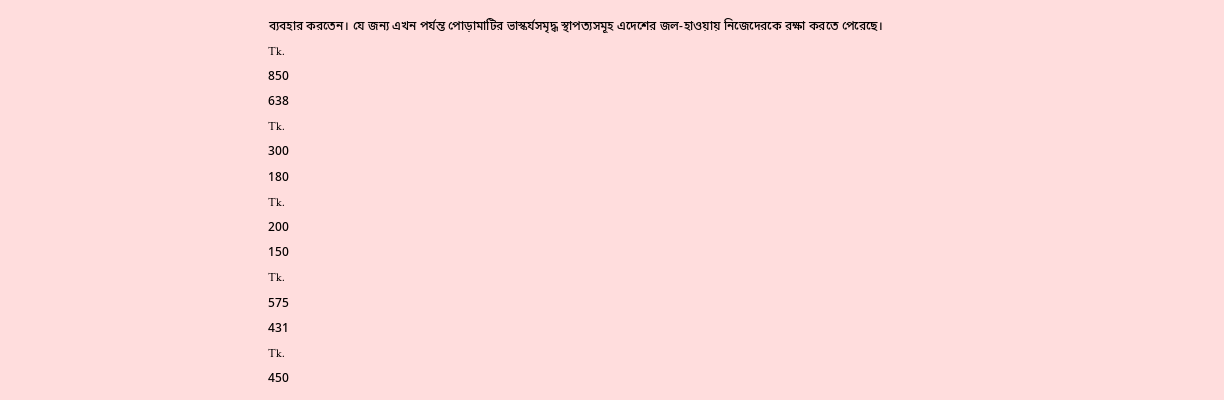ব্যবহার করতেন। যে জন্য এখন পর্যন্ত পোড়ামাটির ভাস্কর্যসমৃদ্ধ স্থাপত্যসমূহ এদেশের জল-হাওয়ায় নিজেদেরকে রক্ষা করতে পেরেছে।
Tk.
850
638
Tk.
300
180
Tk.
200
150
Tk.
575
431
Tk.
450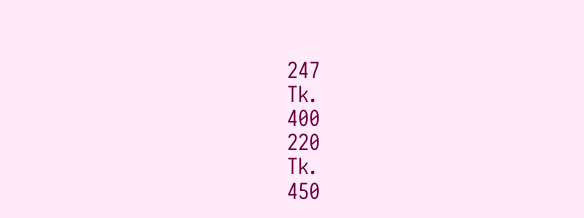247
Tk.
400
220
Tk.
450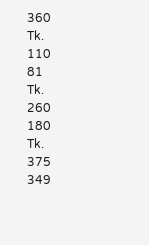360
Tk.
110
81
Tk.
260
180
Tk.
375
349